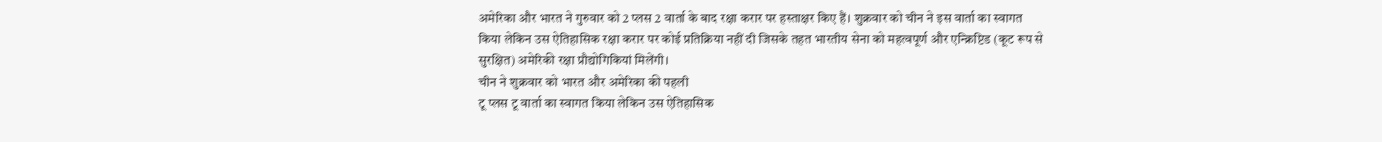अमेरिका और भारत ने गुरुवार को 2 प्लस 2 वार्ता के बाद रक्षा करार पर हस्ताक्षर किए हैं। शुक्रवार को चीन ने इस वार्ता का स्वागत किया लेकिन उस ऐतिहासिक रक्षा करार पर कोई प्रतिक्रिया नहीं दी जिसके तहत भारतीय सेना को महत्वपूर्ण और एन्क्रिप्टिड (कूट रूप से सुरक्षित) अमेरिकी रक्षा प्रौद्योगिकियां मिलेंगी।
चीन ने शुक्रवार को भारत और अमेरिका की पहली
टू प्लस टू वार्ता का स्वागत किया लेकिन उस ऐतिहासिक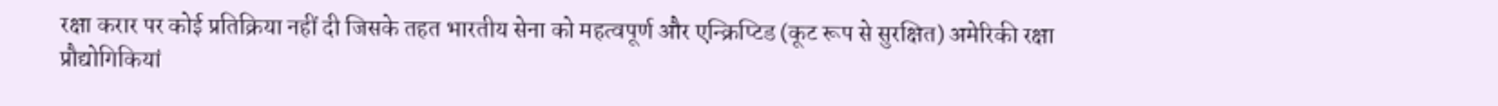रक्षा करार पर कोई प्रतिक्रिया नहीं दी जिसके तहत भारतीय सेना को महत्वपूर्ण और एन्क्रिप्टिड (कूट रूप से सुरक्षित) अमेरिकी रक्षा प्रौद्योगिकियां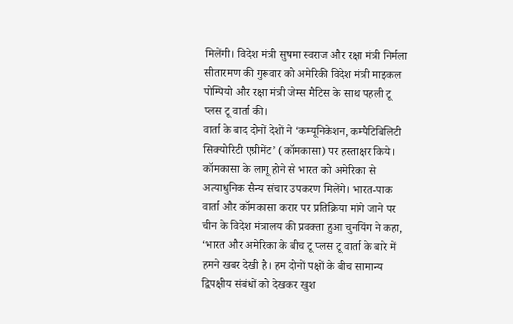मिलेंगी। विदेश मंत्री सुषमा स्वराज और रक्षा मंत्री निर्मला सीतारमण की गुरूवार को अमेरिकी विदेश मंत्री माइकल पोम्पियो और रक्षा मंत्री जेम्स मैटिस के साथ पहली टू प्लस टू वार्ता की।
वार्ता के बाद दोनों देशों ने ‘कम्यूनिकेशन, कम्पैटिबिलिटी सिक्योरिटी एग्रीमेंट’ (कॉमकासा) पर हस्ताक्षर किये।
कॉमकासा के लागू होने से भारत को अमेरिका से अत्याधुनिक सैन्य संचार उपकरण मिलेंगे। भारत-पाक वार्ता और कॉमकासा करार पर प्रतिक्रिया मांगे जाने पर चीन के विदेश मंत्रालय की प्रवक्ता हुआ चुनयिंग ने कहा, ‘भारत और अमेरिका के बीच टू प्लस टू वार्ता के बारे में हमने खबर देखी है। हम दोनों पक्षों के बीच सामान्य द्विपक्षीय संबंधों को देखकर खुश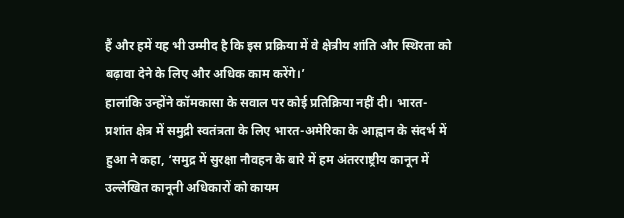हैं और हमें यह भी उम्मीद है कि इस प्रक्रिया में वे क्षेत्रीय शांति और स्थिरता को बढ़ावा देने के लिए और अधिक काम करेंगे।’
हालांकि उन्होंने कॉमकासा के सवाल पर कोई प्रतिक्रिया नहीं दी। भारत-प्रशांत क्षेत्र में समुद्री स्वतंत्रता के लिए भारत-अमेरिका के आह्वान के संदर्भ में हुआ ने कहा, ‘समुद्र में सुरक्षा नौवहन के बारे में हम अंतरराष्ट्रीय कानून में उल्लेखित कानूनी अधिकारों को कायम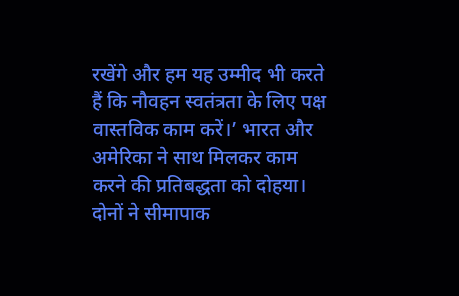रखेंगे और हम यह उम्मीद भी करते हैं कि नौवहन स्वतंत्रता के लिए पक्ष वास्तविक काम करें।’ भारत और अमेरिका ने साथ मिलकर काम करने की प्रतिबद्धता को दोहया। दोनों ने सीमापाक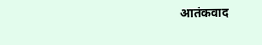आतंकवाद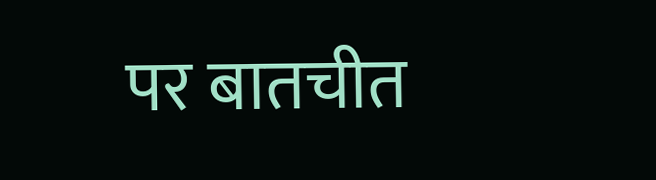पर बातचीत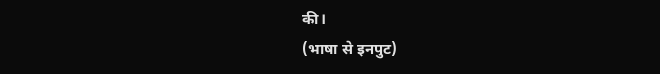की।
(भाषा से इनपुट)